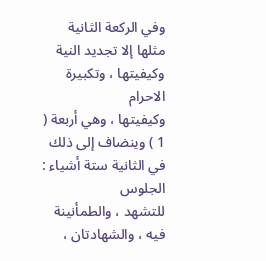وفي الركعة الثانية مثلها إلا تجديد النية وكيفيتها ، وتكبيرة الاحرام
وكيفيتها ، وهي أربعة ( 1 ) وينضاف إلى ذلك في الثانية ستة أشياء : الجلوس
للتشهد ، والطمأنينة فيه ، والشهادتان ،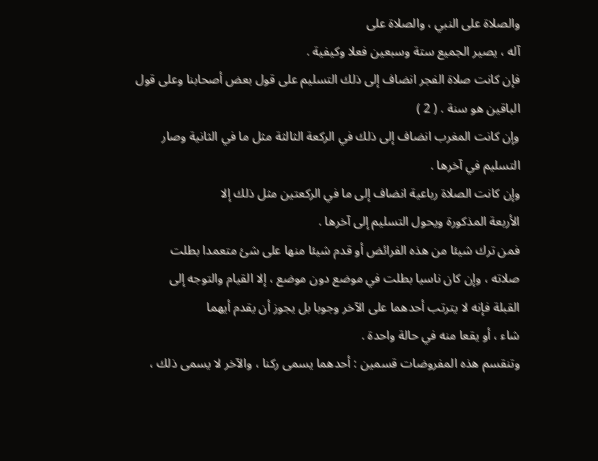والصلاة على النبي ، والصلاة على
آله ، يصير الجميع ستة وسبعين فعلا وكيفية .
فإن كانت صلاة الفجر انضاف إلى ذلك التسليم على قول بعض أصحابنا وعلى قول
الباقين هو سنة . ( 2 )
وإن كانت المغرب انضاف إلى ذلك في الركعة الثالثة مثل ما في الثانية وصار
التسليم في آخرها .
وإن كانت الصلاة رباعية انضاف إلى ما في الركعتين مثل ذلك إلا
الأربعة المذكورة ويحول التسليم إلى آخرها .
فمن ترك شيئا من هذه الفرائض أو قدم شيئا منها على شئ متعمدا بطلت
صلاته ، وإن كان ناسيا بطلت في موضع دون موضع ، إلا القيام والتوجه إلى
القبلة فإنه لا يترتب أحدهما على الآخر وجوبا بل يجوز أن يقدم أيهما
شاء ، أو يقعا منه في حالة واحدة .
وتنقسم هذه المفروضات قسمين : أحدهما يسمى ركنا ، والآخر لا يسمى ذلك ،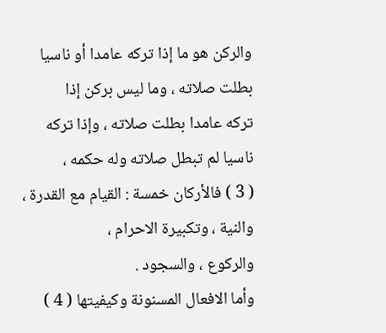والركن هو ما إذا تركه عامدا أو ناسيا بطلت صلاته ، وما ليس بركن إذا
تركه عامدا بطلت صلاته ، وإذا تركه ناسيا لم تبطل صلاته وله حكمه ،
( 3 ) فالأركان خمسة : القيام مع القدرة ، والنية ، وتكبيرة الاحرام ،
والركوع ، والسجود .
وأما الافعال المسنونة وكيفيتها ( 4 )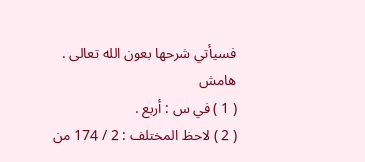فسيأتي شرحها بعون الله تعالى .
هامش
( 1 ) في س : أربع .
( 2 ) لاحظ المختلف : 2 / 174 من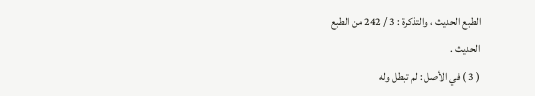الطبع الحديث ، والتذكرة : 3 / 242 من الطبع
الحديث .
( 3 ) في الأصل : لم تبطل وله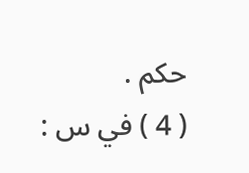حكم .
( 4 ) في س :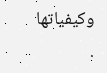وكيفياتها .